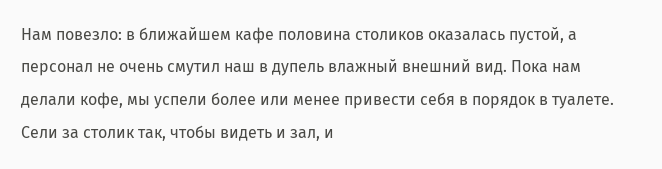Нам повезло: в ближайшем кафе половина столиков оказалась пустой, а персонал не очень смутил наш в дупель влажный внешний вид. Пока нам делали кофе, мы успели более или менее привести себя в порядок в туалете. Сели за столик так, чтобы видеть и зал, и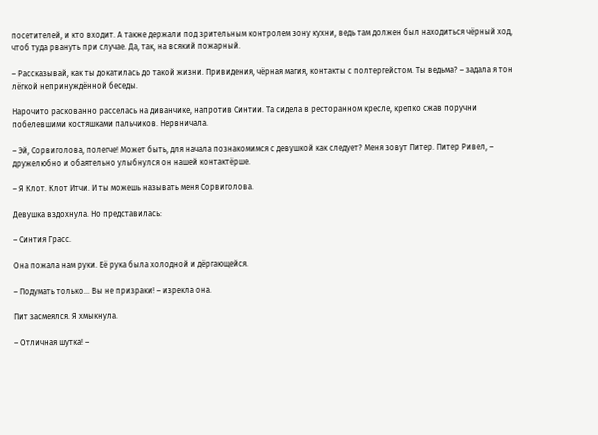посетителей, и кто входит. А также держали под зрительным контролем зону кухни, ведь там должен был находиться чёрный ход, чтоб туда рвануть при случае. Да, так, на всякий пожарный.

– Рассказывай, как ты докатилась до такой жизни. Привидения, чёрная магия, контакты с полтергейстом. Ты ведьма? – задала я тон лёгкой непринуждённой беседы.

Нарочито раскованно расселась на диванчике, напротив Синтии. Та сидела в ресторанном кресле, крепко сжав поручни побелевшими костяшками пальчиков. Нервничала.

– Эй, Сорвиголова, полегче! Может быть, для начала познакомимся с девушкой как следует? Меня зовут Питер. Питер Ривел, – дружелюбно и обаятельно улыбнулся он нашей контактёрше.

– Я Клот. Клот Итчи. И ты можешь называть меня Сорвиголова.

Девушка вздохнула. Но представилась:

– Синтия Грасс.

Она пожала нам руки. Её рука была холодной и дёргающейся.

– Подумать только… Вы не призраки! – изрекла она.

Пит засмеялся. Я хмыкнула.

– Отличная шутка! –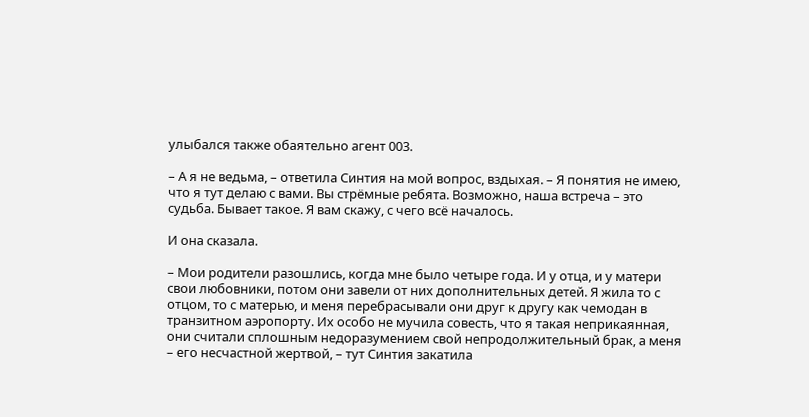улыбался также обаятельно агент 003.

– А я не ведьма, – ответила Синтия на мой вопрос, вздыхая. – Я понятия не имею, что я тут делаю с вами. Вы стрёмные ребята. Возможно, наша встреча – это судьба. Бывает такое. Я вам скажу, с чего всё началось.

И она сказала.

– Мои родители разошлись, когда мне было четыре года. И у отца, и у матери свои любовники, потом они завели от них дополнительных детей. Я жила то с отцом, то с матерью, и меня перебрасывали они друг к другу как чемодан в транзитном аэропорту. Их особо не мучила совесть, что я такая неприкаянная, они считали сплошным недоразумением свой непродолжительный брак, а меня – его несчастной жертвой, – тут Синтия закатила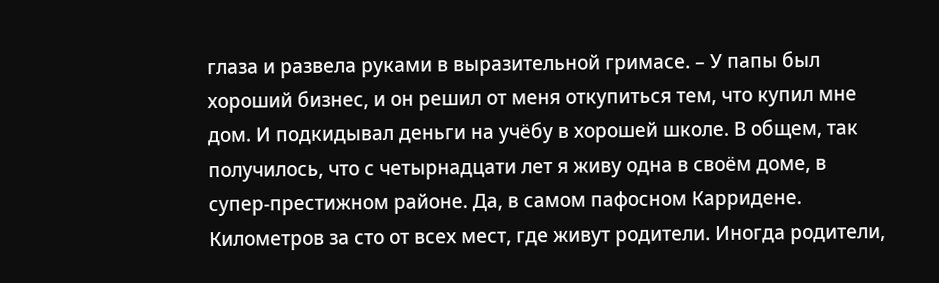глаза и развела руками в выразительной гримасе. – У папы был хороший бизнес, и он решил от меня откупиться тем, что купил мне дом. И подкидывал деньги на учёбу в хорошей школе. В общем, так получилось, что с четырнадцати лет я живу одна в своём доме, в супер-престижном районе. Да, в самом пафосном Карридене. Километров за сто от всех мест, где живут родители. Иногда родители,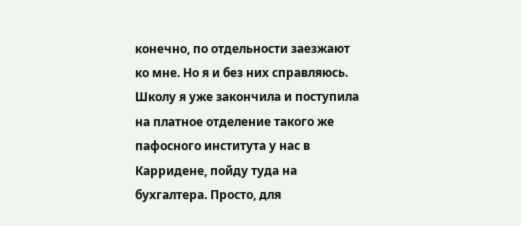конечно, по отдельности заезжают ко мне. Но я и без них справляюсь. Школу я уже закончила и поступила на платное отделение такого же пафосного института у нас в Карридене, пойду туда на бухгалтера. Просто, для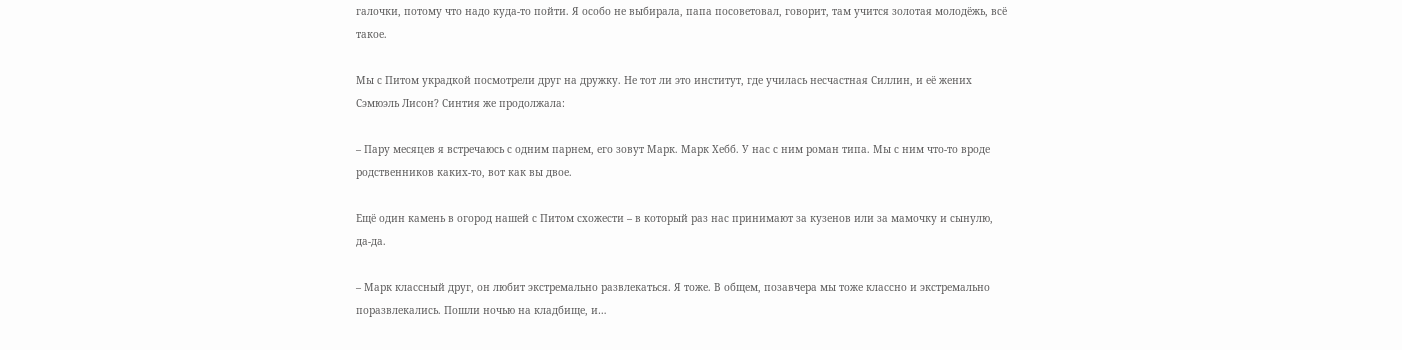галочки, потому что надо куда-то пойти. Я особо не выбирала, папа посоветовал, говорит, там учится золотая молодёжь, всё такое.

Мы с Питом украдкой посмотрели друг на дружку. Не тот ли это институт, где училась несчастная Силлин, и её жених Сэмюэль Лисон? Синтия же продолжала:

– Пару месяцев я встречаюсь с одним парнем, его зовут Марк. Марк Хебб. У нас с ним роман типа. Мы с ним что-то вроде родственников каких-то, вот как вы двое.

Ещё один камень в огород нашей с Питом схожести – в который раз нас принимают за кузенов или за мамочку и сынулю, да-да.

– Марк классный друг, он любит экстремально развлекаться. Я тоже. В общем, позавчера мы тоже классно и экстремально поразвлекались. Пошли ночью на кладбище, и…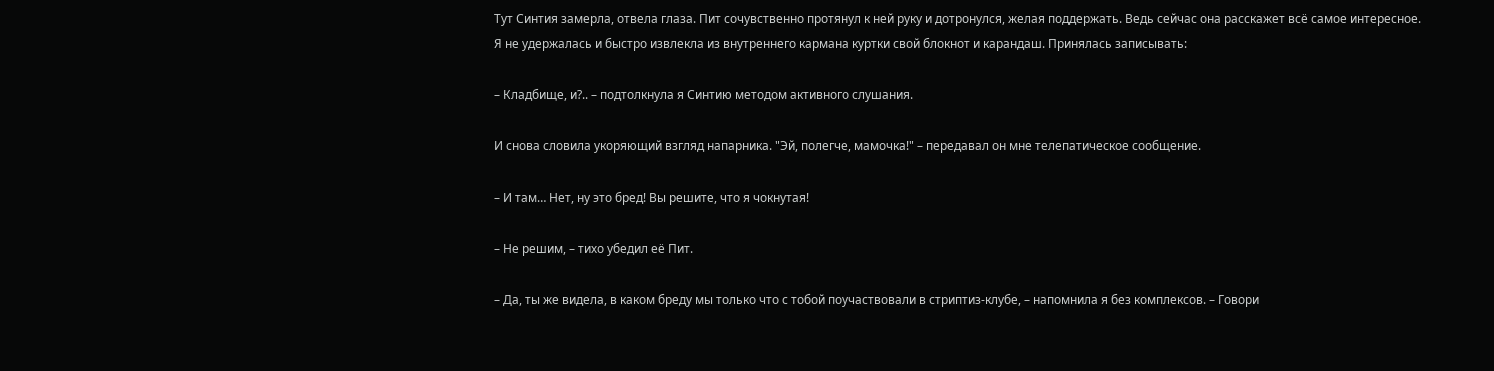Тут Синтия замерла, отвела глаза. Пит сочувственно протянул к ней руку и дотронулся, желая поддержать. Ведь сейчас она расскажет всё самое интересное. Я не удержалась и быстро извлекла из внутреннего кармана куртки свой блокнот и карандаш. Принялась записывать:

– Кладбище, и?.. – подтолкнула я Синтию методом активного слушания.

И снова словила укоряющий взгляд напарника. "Эй, полегче, мамочка!" – передавал он мне телепатическое сообщение.

– И там… Нет, ну это бред! Вы решите, что я чокнутая!

– Не решим, – тихо убедил её Пит.

– Да, ты же видела, в каком бреду мы только что с тобой поучаствовали в стриптиз-клубе, – напомнила я без комплексов. – Говори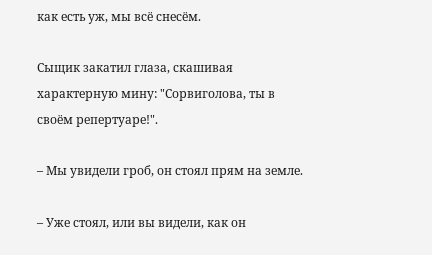как есть уж, мы всё снесём.

Сыщик закатил глаза, скашивая характерную мину: "Сорвиголова, ты в своём репертуаре!".

– Мы увидели гроб, он стоял прям на земле.

– Уже стоял, или вы видели, как он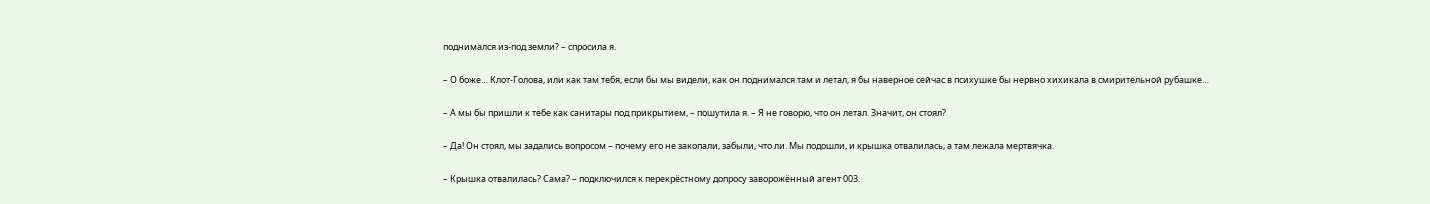поднимался из-под земли? – спросила я.

– О боже… Клот-Голова, или как там тебя, если бы мы видели, как он поднимался там и летал, я бы наверное сейчас в психушке бы нервно хихикала в смирительной рубашке…

– А мы бы пришли к тебе как санитары под прикрытием, – пошутила я. – Я не говорю, что он летал. Значит, он стоял?

– Да! Он стоял, мы задались вопросом – почему его не закопали, забыли, что ли. Мы подошли, и крышка отвалилась, а там лежала мертвячка.

– Крышка отвалилась? Сама? – подключился к перекрёстному допросу заворожённый агент 003.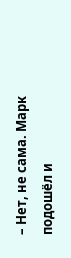– Нет, не сама. Марк подошёл и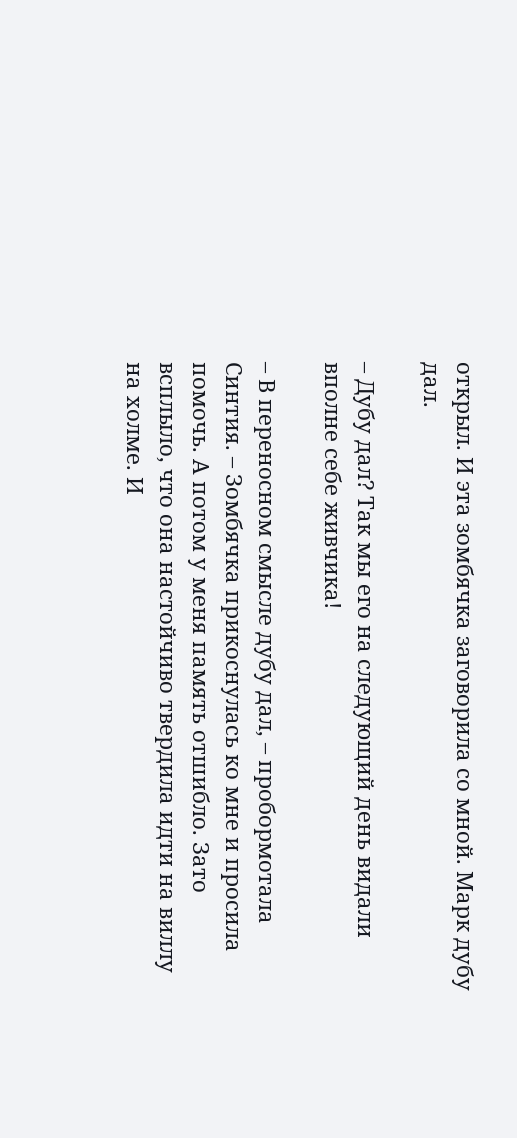открыл. И эта зомбячка заговорила со мной. Марк дубу дал.

– Дубу дал? Так мы его на следующий день видали вполне себе живчика!

– В переносном смысле дубу дал, – пробормотала Синтия. – Зомбячка прикоснулась ко мне и просила помочь. А потом у меня память отшибло. Зато всплыло, что она настойчиво твердила идти на виллу на холме. И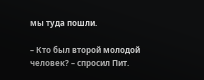мы туда пошли.

– Кто был второй молодой человек? – спросил Пит.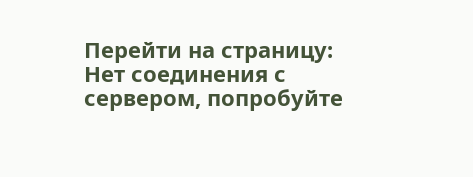Перейти на страницу:
Нет соединения с сервером, попробуйте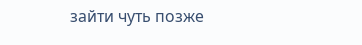зайти чуть позже